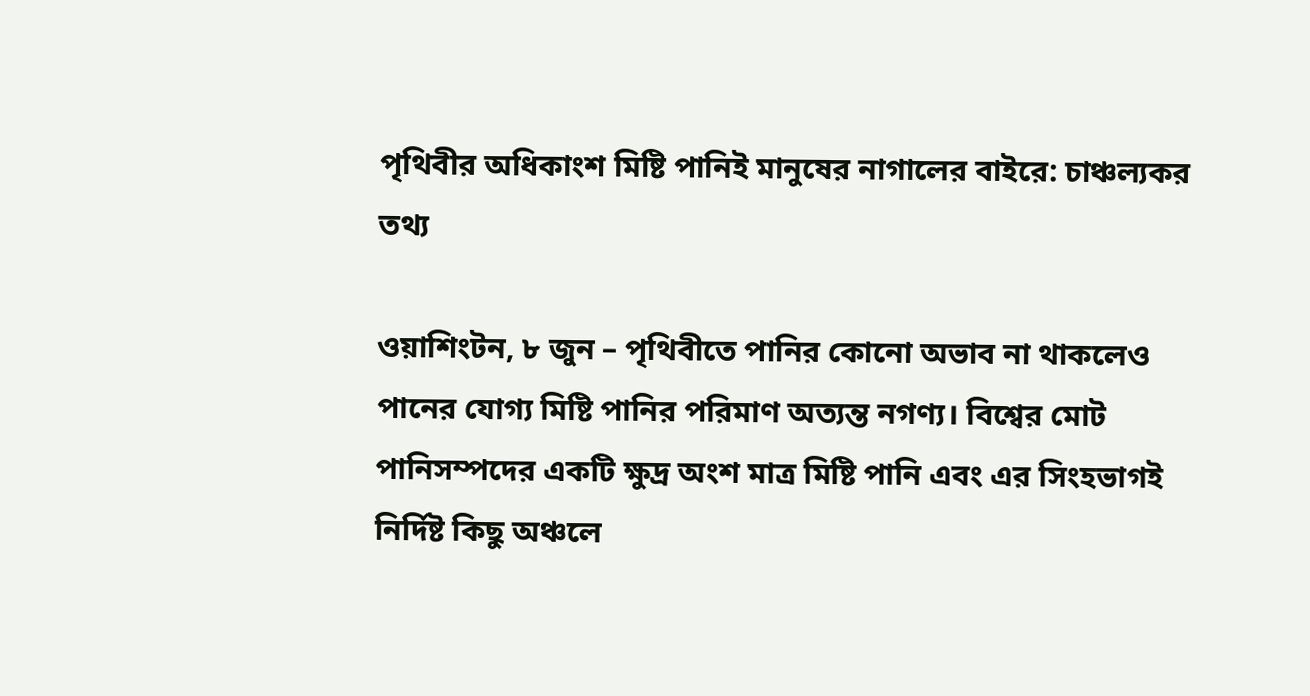পৃথিবীর অধিকাংশ মিষ্টি পানিই মানুষের নাগালের বাইরে: চাঞ্চল্যকর তথ্য

ওয়াশিংটন, ৮ জুন – পৃথিবীতে পানির কোনো অভাব না থাকলেও পানের যোগ্য মিষ্টি পানির পরিমাণ অত্যন্ত নগণ্য। বিশ্বের মোট পানিসম্পদের একটি ক্ষুদ্র অংশ মাত্র মিষ্টি পানি এবং এর সিংহভাগই নির্দিষ্ট কিছু অঞ্চলে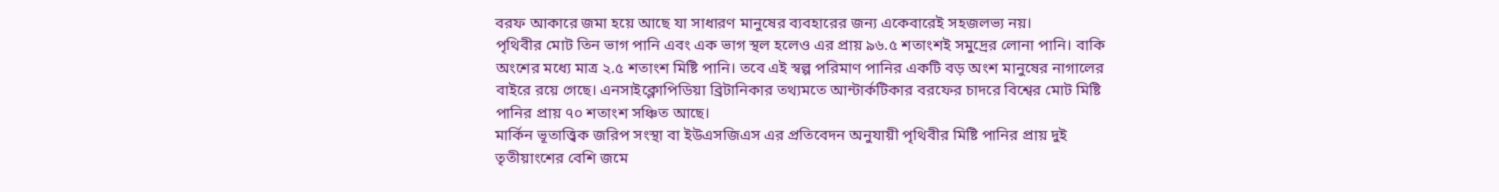বরফ আকারে জমা হয়ে আছে যা সাধারণ মানুষের ব্যবহারের জন্য একেবারেই সহজলভ্য নয়।
পৃথিবীর মোট তিন ভাগ পানি এবং এক ভাগ স্থল হলেও এর প্রায় ৯৬.৫ শতাংশই সমুদ্রের লোনা পানি। বাকি অংশের মধ্যে মাত্র ২.৫ শতাংশ মিষ্টি পানি। তবে এই স্বল্প পরিমাণ পানির একটি বড় অংশ মানুষের নাগালের বাইরে রয়ে গেছে। এনসাইক্লোপিডিয়া ব্রিটানিকার তথ্যমতে আন্টার্কটিকার বরফের চাদরে বিশ্বের মোট মিষ্টি পানির প্রায় ৭০ শতাংশ সঞ্চিত আছে।
মার্কিন ভূতাত্ত্বিক জরিপ সংস্থা বা ইউএসজিএস এর প্রতিবেদন অনুযায়ী পৃথিবীর মিষ্টি পানির প্রায় দুই তৃতীয়াংশের বেশি জমে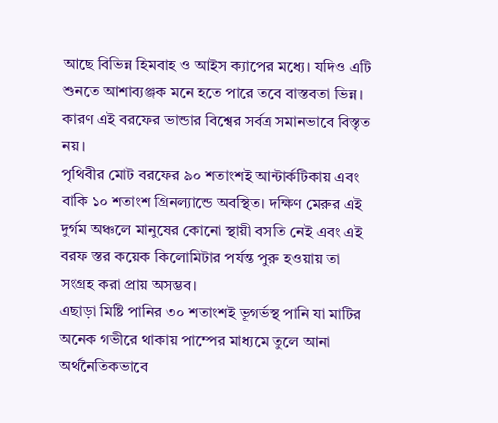আছে বিভিন্ন হিমবাহ ও আইস ক্যাপের মধ্যে। যদিও এটি শুনতে আশাব্যঞ্জক মনে হতে পারে তবে বাস্তবতা ভিন্ন। কারণ এই বরফের ভান্ডার বিশ্বের সর্বত্র সমানভাবে বিস্তৃত নয়।
পৃথিবীর মোট বরফের ৯০ শতাংশই আন্টার্কটিকায় এবং বাকি ১০ শতাংশ গ্রিনল্যান্ডে অবস্থিত। দক্ষিণ মেরুর এই দুর্গম অঞ্চলে মানুষের কোনো স্থায়ী বসতি নেই এবং এই বরফ স্তর কয়েক কিলোমিটার পর্যন্ত পুরু হওয়ায় তা সংগ্রহ করা প্রায় অসম্ভব।
এছাড়া মিষ্টি পানির ৩০ শতাংশই ভূগর্ভস্থ পানি যা মাটির অনেক গভীরে থাকায় পাম্পের মাধ্যমে তুলে আনা অর্থনৈতিকভাবে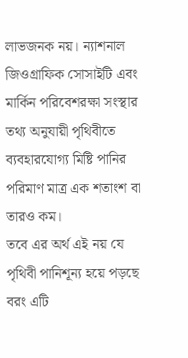লাভজনক নয়। ন্যাশনাল জিওগ্রাফিক সোসাইটি এবং মার্কিন পরিবেশরক্ষা সংস্থার তথ্য অনুযায়ী পৃথিবীতে ব্যবহারযোগ্য মিষ্টি পানির পরিমাণ মাত্র এক শতাংশ বা তারও কম।
তবে এর অর্থ এই নয় যে পৃথিবী পানিশূন্য হয়ে পড়ছে বরং এটি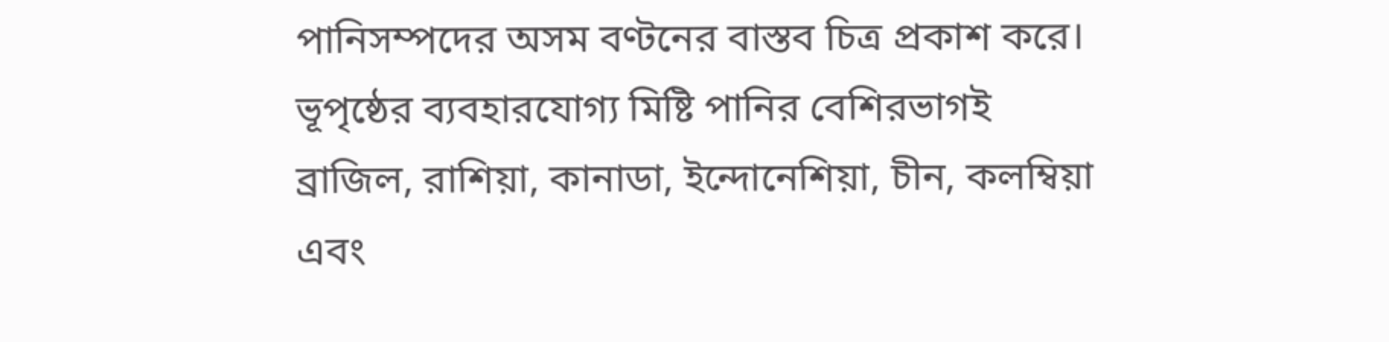পানিসম্পদের অসম বণ্টনের বাস্তব চিত্র প্রকাশ করে। ভূপৃষ্ঠের ব্যবহারযোগ্য মিষ্টি পানির বেশিরভাগই ব্রাজিল, রাশিয়া, কানাডা, ইন্দোনেশিয়া, চীন, কলম্বিয়া এবং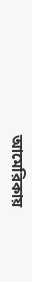আমেরিকায়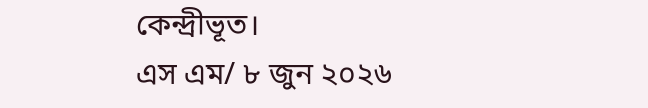কেন্দ্রীভূত।
এস এম/ ৮ জুন ২০২৬